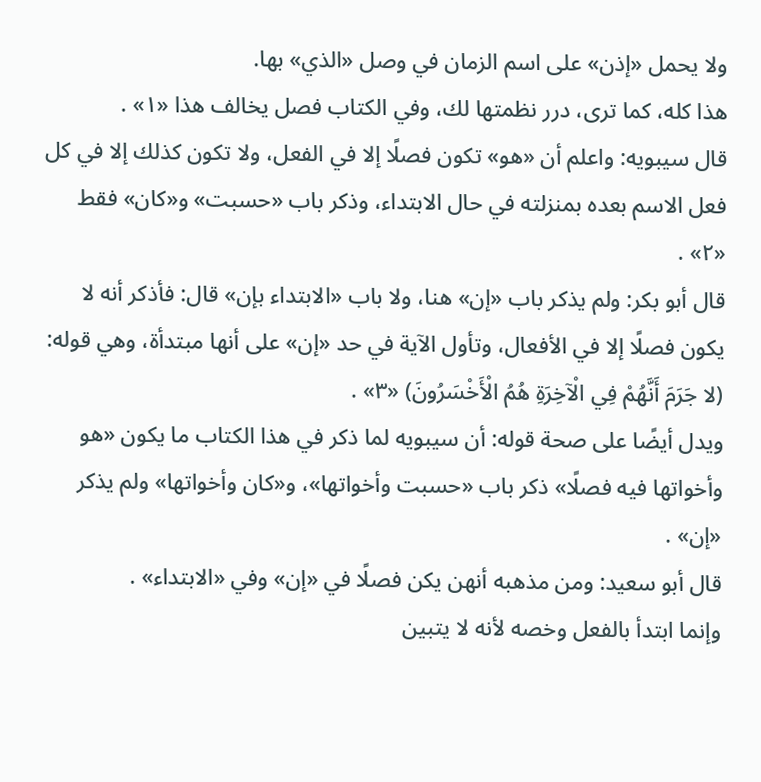ولا يحمل «إذن» على اسم الزمان في وصل «الذي» بها.
هذا كله، كما ترى، درر نظمتها لك، وفي الكتاب فصل يخالف هذا «١» .
قال سيبويه: واعلم أن «هو» تكون فصلًا إلا في الفعل، ولا تكون كذلك إلا في كل فعل الاسم بعده بمنزلته في حال الابتداء، وذكر باب «حسبت» و«كان» فقط «٢» .
قال أبو بكر: ولم يذكر باب «إن» هنا، ولا باب «الابتداء بإن» قال: فأذكر أنه لا يكون فصلًا إلا في الأفعال، وتأول الآية في حد «إن» على أنها مبتدأة، وهي قوله: (لا جَرَمَ أَنَّهُمْ فِي الْآخِرَةِ هُمُ الْأَخْسَرُونَ) «٣» .
ويدل أيضًا على صحة قوله: أن سيبويه لما ذكر في هذا الكتاب ما يكون «هو وأخواتها فيه فصلًا» ذكر باب «حسبت وأخواتها»، و«كان وأخواتها» ولم يذكر «إن» .
قال أبو سعيد: ومن مذهبه أنهن يكن فصلًا في «إن» وفي «الابتداء» .
وإنما ابتدأ بالفعل وخصه لأنه لا يتبين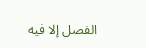الفصل إلا فيه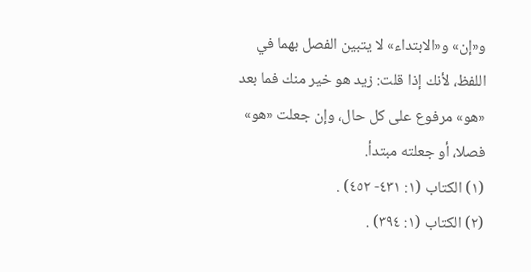و«إن» و«الابتداء» لا يتبين الفصل بهما في اللفظ، لأنك إذا قلت: زيد هو خير منك فما بعد «هو» مرفوع على كل حال، وإن جعلت «هو» فصلا، أو جعلته مبتدأ.
(١) الكتاب (١: ٤٣١- ٤٥٢) .
(٢) الكتاب (١: ٣٩٤) .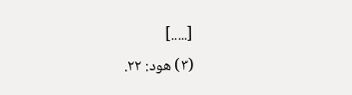[.....]
(٣) هود: ٢٢.